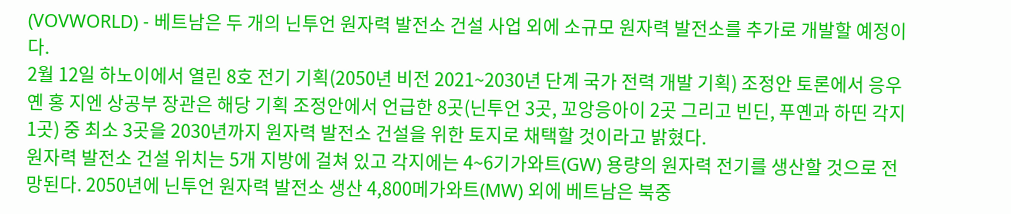(VOVWORLD) - 베트남은 두 개의 닌투언 원자력 발전소 건설 사업 외에 소규모 원자력 발전소를 추가로 개발할 예정이다.
2월 12일 하노이에서 열린 8호 전기 기획(2050년 비전 2021~2030년 단계 국가 전력 개발 기획) 조정안 토론에서 응우옌 홍 지엔 상공부 장관은 해당 기획 조정안에서 언급한 8곳(닌투언 3곳, 꼬앙응아이 2곳 그리고 빈딘, 푸옌과 하띤 각지 1곳) 중 최소 3곳을 2030년까지 원자력 발전소 건설을 위한 토지로 채택할 것이라고 밝혔다.
원자력 발전소 건설 위치는 5개 지방에 걸쳐 있고 각지에는 4~6기가와트(GW) 용량의 원자력 전기를 생산할 것으로 전망된다. 2050년에 닌투언 원자력 발전소 생산 4,800메가와트(MW) 외에 베트남은 북중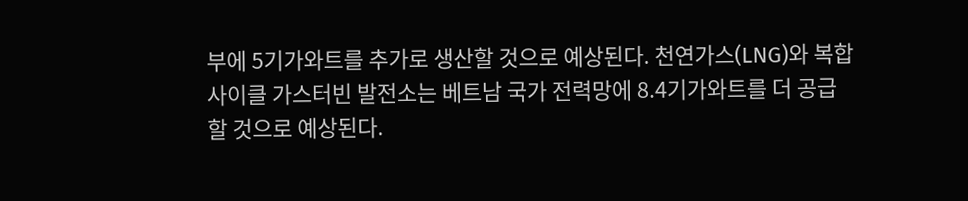부에 5기가와트를 추가로 생산할 것으로 예상된다. 천연가스(LNG)와 복합 사이클 가스터빈 발전소는 베트남 국가 전력망에 8.4기가와트를 더 공급할 것으로 예상된다.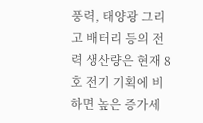풍력, 태양광 그리고 배터리 등의 전력 생산량은 현재 8호 전기 기획에 비하면 높은 증가세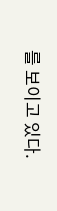를 보이고 있다.